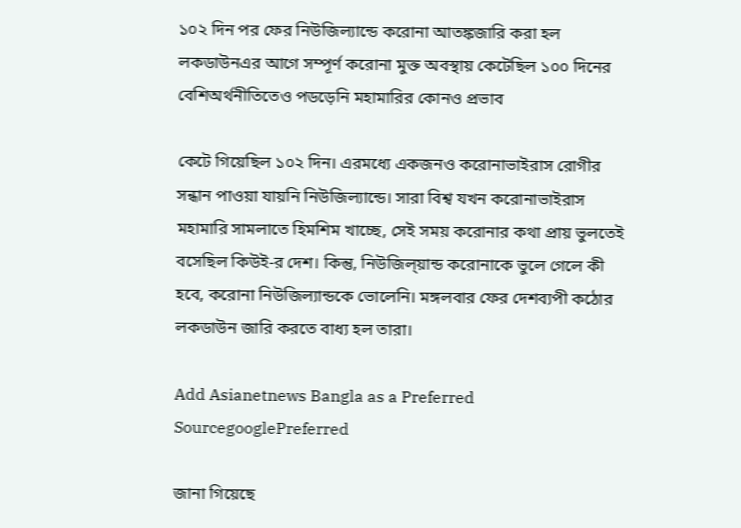১০২ দিন পর ফের নিউজিল্যান্ডে করোনা আতঙ্কজারি করা হল লকডাউনএর আগে সম্পূর্ণ করোনা মুক্ত অবস্থায় কেটেছিল ১০০ দিনের বেশিঅর্থনীতিতেও পডড়েনি মহামারির কোনও প্রভাব

কেটে গিয়েছিল ১০২ দিন। এরমধ্যে একজনও করোনাভাইরাস রোগীর সন্ধান পাওয়া যায়নি নিউজিল্যান্ডে। সারা বিশ্ব যখন করোনাভাইরাস মহামারি সামলাতে হিমশিম খাচ্ছে, সেই সময় করোনার কথা প্রায় ভুলতেই বসেছিল কিউই-র দেশ। কিন্তু, নিউজিল্য়ান্ড করোনাকে ভুলে গেলে কী হবে, করোনা নিউজিল্যান্ডকে ভোলেনি। মঙ্গলবার ফের দেশব্যপী কঠোর লকডাউন জারি করতে বাধ্য হল তারা।

Add Asianetnews Bangla as a Preferred SourcegooglePreferred

জানা গিয়েছে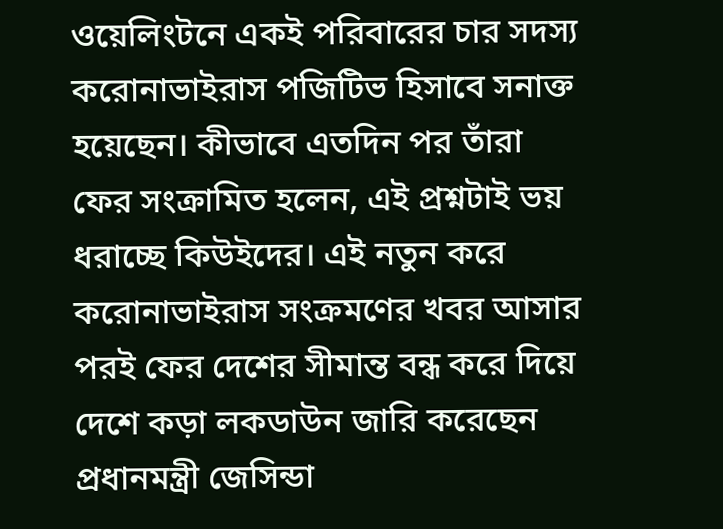ওয়েলিংটনে একই পরিবারের চার সদস্য করোনাভাইরাস পজিটিভ হিসাবে সনাক্ত হয়েছেন। কীভাবে এতদিন পর তাঁরা ফের সংক্রামিত হলেন, এই প্রশ্নটাই ভয় ধরাচ্ছে কিউইদের। এই নতুন করে করোনাভাইরাস সংক্রমণের খবর আসার পরই ফের দেশের সীমান্ত বন্ধ করে দিয়ে দেশে কড়া লকডাউন জারি করেছেন প্রধানমন্ত্রী জেসিন্ডা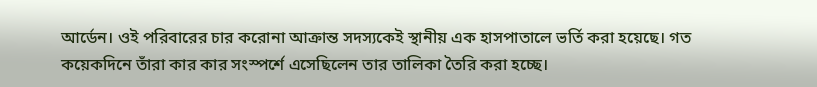আর্ডেন। ওই পরিবারের চার করোনা আক্রান্ত সদস্যকেই স্থানীয় এক হাসপাতালে ভর্তি করা হয়েছে। গত কয়েকদিনে তাঁরা কার কার সংস্পর্শে এসেছিলেন তার তালিকা তৈরি করা হচ্ছে।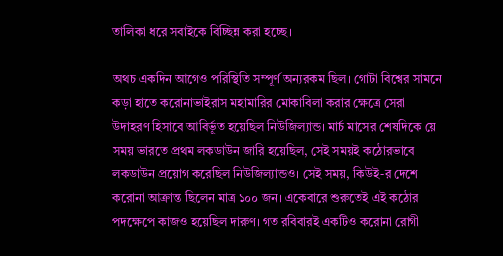তালিকা ধরে সবাইকে বিচ্ছিন্ন করা হচ্ছে।

অথচ একদিন আগেও পরিস্থিতি সম্পূর্ণ অন্যরকম ছিল। গোটা বিশ্বের সামনে কড়া হাতে করোনাভাইরাস মহামারির মোকাবিলা করার ক্ষেত্রে সেরা উদাহরণ হিসাবে আবির্ভূত হয়েছিল নিউজিল্যান্ড। মার্চ মাসের শেষদিকে য়ে সময় ভারতে প্রথম লকডাউন জারি হয়েছিল, সেই সময়ই কঠোরভাবে লকডাউন প্রয়োগ করেছিল নিউজিল্যান্ডও। সেই সময়, কিউই-র দেশে করোনা আক্রান্ত ছিলেন মাত্র ১০০ জন। একেবারে শুরুতেই এই কঠোর পদক্ষেপে কাজও হয়েছিল দারুণ। গত রবিবারই একটিও করোনা রোগী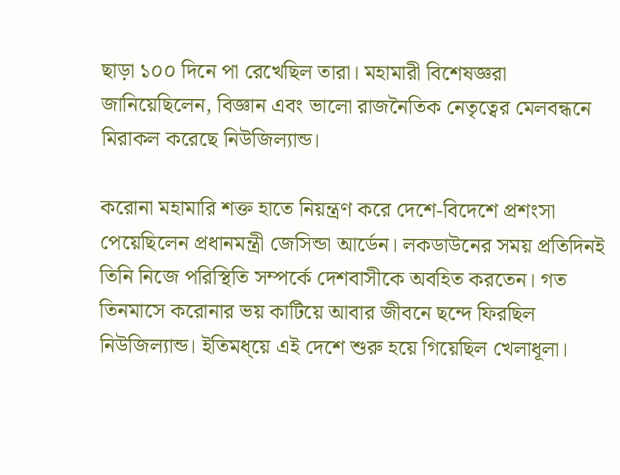ছাড়া ১০০ দিনে পা রেখেছিল তারা। মহামারী বিশেষজ্ঞরা জানিয়েছিলেন, বিজ্ঞান এবং ভালো রাজনৈতিক নেতৃত্বের মেলবন্ধনে মিরাকল করেছে নিউজিল্যান্ড।

করোনা মহামারি শক্ত হাতে নিয়ন্ত্রণ করে দেশে-বিদেশে প্রশংসা পেয়েছিলেন প্রধানমন্ত্রী জেসিন্ডা আর্ডেন। লকডাউনের সময় প্রতিদিনই তিনি নিজে পরিস্থিতি সম্পর্কে দেশবাসীকে অবহিত করতেন। গত তিনমাসে করোনার ভয় কাটিয়ে আবার জীবনে ছন্দে ফিরছিল নিউজিল্যান্ড। ইতিমধ্য়ে এই দেশে শুরু হয়ে গিয়েছিল খেলাধূলা।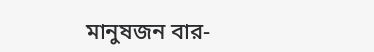মানুষজন বার-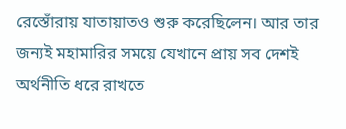রেস্তোঁরায় যাতায়াতও শুরু করেছিলেন। আর তার জন্যই মহামারির সময়ে যেখানে প্রায় সব দেশই অর্থনীতি ধরে রাখতে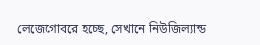লেজেগোবরে হচ্ছে, সেখানে নিউজিল্যান্ড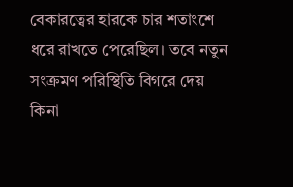বেকারত্বের হারকে চার শতাংশে ধরে রাখতে পেরেছিল। তবে নতুন সংক্রমণ পরিস্থিতি বিগরে দেয় কিনা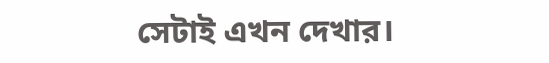সেটাই এখন দেখার।